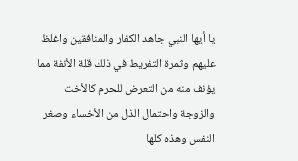يا أيها النبي جاهد الكفار والمنافقين واغلظ عليهم وثمرة التفريط في ذلك قلة الأنفة مما يؤنف منه من التعرض للحرم كالأخت والزوجة واحتمال الذل من الأخساء وصغر النفس وهذه كلها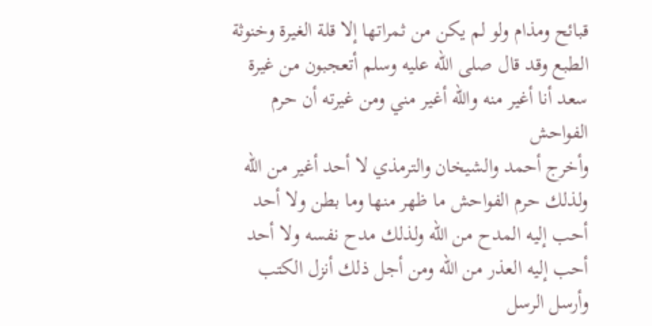قبائح ومذام ولو لم يكن من ثمراتها إلا قلة الغيرة وخنوثة الطبع وقد قال صلى الله عليه وسلم أتعجبون من غيرة سعد أنا أغير منه والله أغير مني ومن غيرته أن حرم الفواحش
وأخرج أحمد والشيخان والترمذي لا أحد أغير من الله ولذلك حرم الفواحش ما ظهر منها وما بطن ولا أحد أحب إليه المدح من الله ولذلك مدح نفسه ولا أحد أحب إليه العذر من الله ومن أجل ذلك أنزل الكتب وأرسل الرسل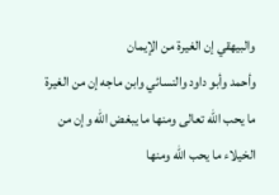والبيهقي إن الغيرة من الإيمان
وأحمد وأبو داود والنسائي وابن ماجه إن من الغيرة ما يحب الله تعالى ومنها ما يبغض الله وإن من الخيلاء ما يحب الله ومنها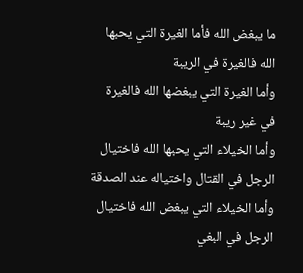ما يبغض الله فأما الغيرة التي يحبها الله فالغيرة في الريبة
وأما الغيرة التي يبغضها الله فالغيرة في غير ريبة
وأما الخيلاء التي يحبها الله فاختيال الرجل في القتال واختياله عند الصدقة وأما الخيلاء التي يبغض الله فاختيال الرجل في البغي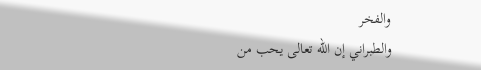والفخر
والطبراني إن الله تعالى يحب من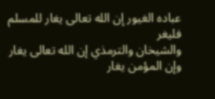عباده الغيور إن الله تعالى يغار للمسلم فليغر
والشيخان والترمذي إن الله تعالى يغار وإن المؤمن يغار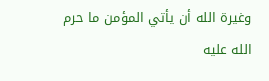وغيرة الله أن يأتي المؤمن ما حرم الله عليه